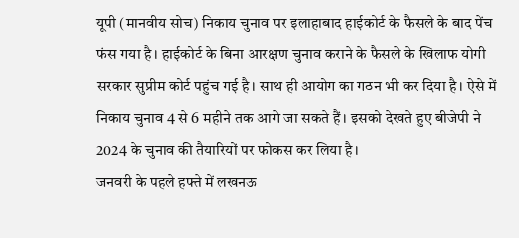यूपी (मानवीय सोच) निकाय चुनाव पर इलाहाबाद हाईकोर्ट के फैसले के बाद पेंच फंस गया है। हाईकोर्ट के बिना आरक्षण चुनाव कराने के फैसले के खिलाफ योगी सरकार सुप्रीम कोर्ट पहुंच गई है। साथ ही आयोग का गठन भी कर दिया है। ऐसे में निकाय चुनाव 4 से 6 महीने तक आगे जा सकते हैं। इसको देखते हुए बीजेपी ने 2024 के चुनाव की तैयारियों पर फोकस कर लिया है।
जनवरी के पहले हफ्ते में लखनऊ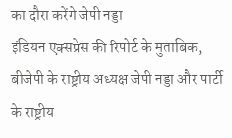का दौरा करेंगे जेपी नड्डा
इंडियन एक्सप्रेस की रिपोर्ट के मुताबिक, बीजेपी के राष्ट्रीय अध्यक्ष जेपी नड्डा और पार्टी के राष्ट्रीय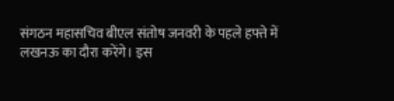संगठन महासचिव बीएल संतोष जनवरी के पहले हफ्ते में लखनऊ का दौरा करेंगे। इस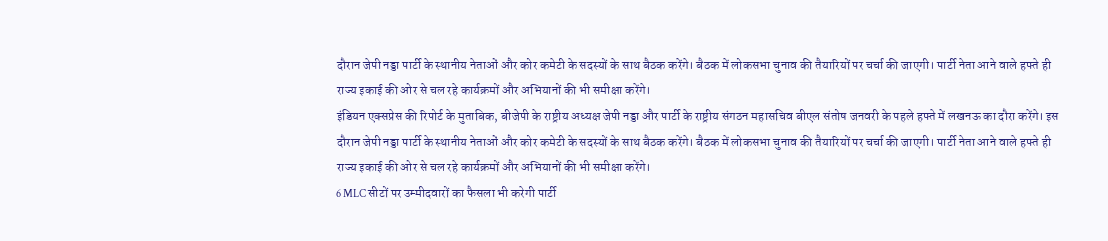दौरान जेपी नड्डा पार्टी के स्थानीय नेताओं और कोर कमेटी के सदस्यों के साथ बैठक करेंगे। बैठक में लोकसभा चुनाव की तैयारियों पर चर्चा की जाएगी। पार्टी नेता आने वाले हफ्ते ही राज्य इकाई की ओर से चल रहे कार्यक्रमों और अभियानों की भी समीक्षा करेंगे।
इंडियन एक्सप्रेस की रिपोर्ट के मुताबिक, बीजेपी के राष्ट्रीय अध्यक्ष जेपी नड्डा और पार्टी के राष्ट्रीय संगठन महासचिव बीएल संतोष जनवरी के पहले हफ्ते में लखनऊ का दौरा करेंगे। इस दौरान जेपी नड्डा पार्टी के स्थानीय नेताओं और कोर कमेटी के सदस्यों के साथ बैठक करेंगे। बैठक में लोकसभा चुनाव की तैयारियों पर चर्चा की जाएगी। पार्टी नेता आने वाले हफ्ते ही राज्य इकाई की ओर से चल रहे कार्यक्रमों और अभियानों की भी समीक्षा करेंगे।
6 MLC सीटों पर उम्मीदवारों का फैसला भी करेगी पार्टी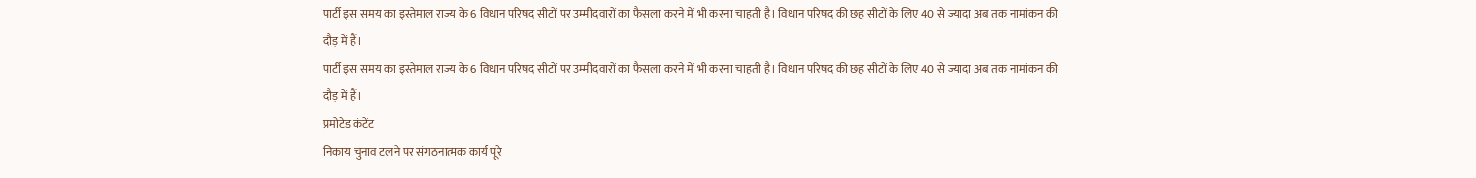पार्टी इस समय का इस्तेमाल राज्य के 6 विधान परिषद सीटों पर उम्मीदवारों का फैसला करने में भी करना चाहती है। विधान परिषद की छह सीटों के लिए 40 से ज्यादा अब तक नामांकन की दौड़ में हैं।
पार्टी इस समय का इस्तेमाल राज्य के 6 विधान परिषद सीटों पर उम्मीदवारों का फैसला करने में भी करना चाहती है। विधान परिषद की छह सीटों के लिए 40 से ज्यादा अब तक नामांकन की दौड़ में हैं।
प्रमोटेड कंटेंट
निकाय चुनाव टलने पर संगठनात्मक कार्य पूरे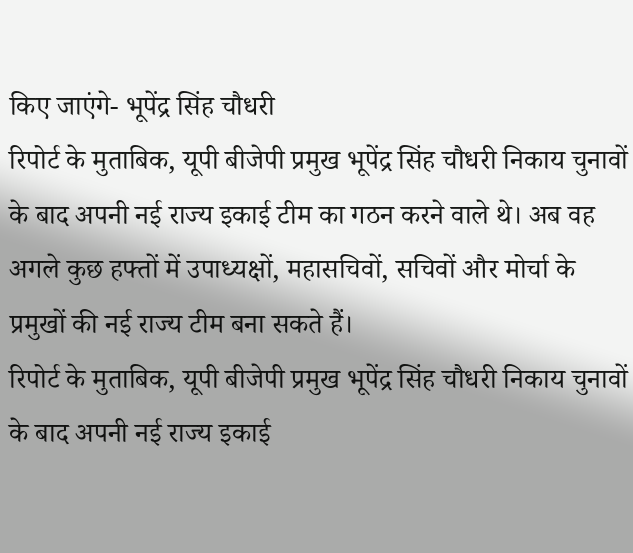किए जाएंगे- भूपेंद्र सिंह चौधरी
रिपोर्ट के मुताबिक, यूपी बीजेपी प्रमुख भूपेंद्र सिंह चौधरी निकाय चुनावों के बाद अपनी नई राज्य इकाई टीम का गठन करने वाले थे। अब वह अगले कुछ हफ्तों में उपाध्यक्षों, महासचिवों, सचिवों और मोर्चा के प्रमुखों की नई राज्य टीम बना सकते हैं।
रिपोर्ट के मुताबिक, यूपी बीजेपी प्रमुख भूपेंद्र सिंह चौधरी निकाय चुनावों के बाद अपनी नई राज्य इकाई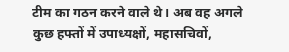टीम का गठन करने वाले थे। अब वह अगले कुछ हफ्तों में उपाध्यक्षों, महासचिवों,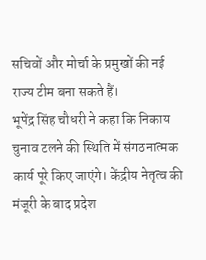सचिवों और मोर्चा के प्रमुखों की नई राज्य टीम बना सकते हैं।
भूपेंद्र सिंह चौधरी ने कहा कि निकाय चुनाव टलने की स्थिति में संगठनात्मक कार्य पूरे किए जाएंगे। केंद्रीय नेतृत्व की मंजूरी के बाद प्रदेश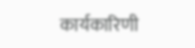कार्यकारिणी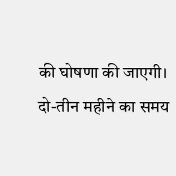की घोषणा की जाएगी। दो-तीन महीने का समय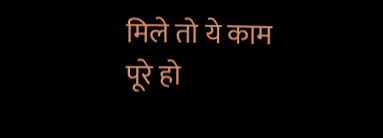मिले तो ये काम पूरे हो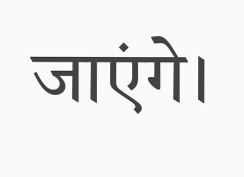जाएंगे।